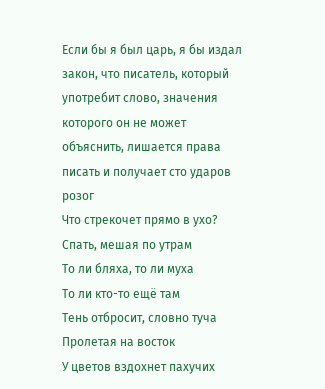Если бы я был царь, я бы издал закон, что писатель, который употребит слово, значения которого он не может объяснить, лишается права писать и получает сто ударов розог
Что стрекочет прямо в ухо?
Спать, мешая по утрам
То ли бляха, то ли муха
То ли кто-то ещё там
Тень отбросит, словно туча
Пролетая на восток
У цветов вздохнет пахучих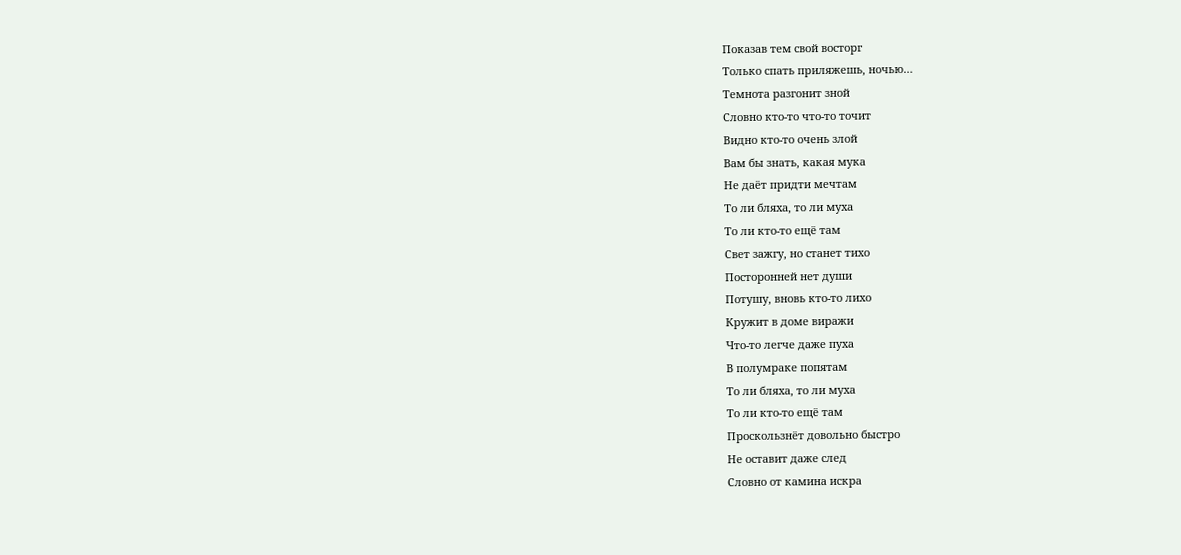Показав тем свой восторг
Только спать приляжешь, ночью…
Темнота разгонит зной
Словно кто-то что-то точит
Видно кто-то очень злой
Вам бы знать, какая мука
Не даёт придти мечтам
То ли бляха, то ли муха
То ли кто-то ещё там
Свет зажгу, но станет тихо
Посторонней нет души
Потушу, вновь кто-то лихо
Кружит в доме виражи
Что-то легче даже пуха
В полумраке попятам
То ли бляха, то ли муха
То ли кто-то ещё там
Проскользнёт довольно быстро
Не оставит даже след
Словно от камина искра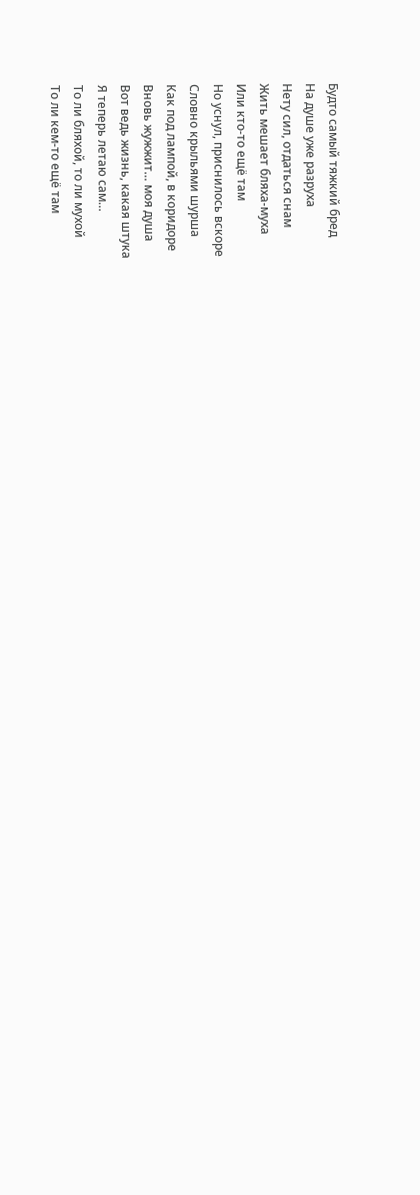Будто самый тяжкий бред
На душе уже разруха
Нету сил, отдаться снам
Жить мешает бляха-муха
Или кто-то ещё там
Но уснул, приснилось вскоре
Словно крыльями шурша
Как под лампой, в коридоре
Вновь жужжит… моя душа
Вот ведь жизнь, какая штука
Я теперь летаю сам…
То ли бляхой, то ли мухой
То ли кем-то ещё там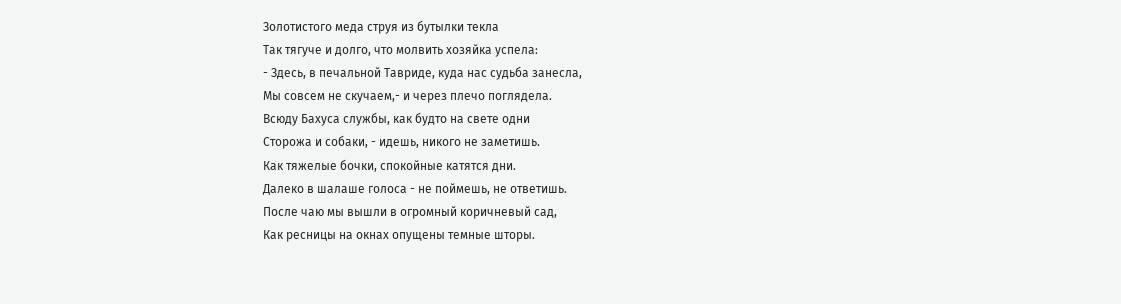Золотистого меда струя из бутылки текла
Так тягуче и долго, что молвить хозяйка успела:
- Здесь, в печальной Тавриде, куда нас судьба занесла,
Мы совсем не скучаем,- и через плечо поглядела.
Всюду Бахуса службы, как будто на свете одни
Сторожа и собаки, - идешь, никого не заметишь.
Как тяжелые бочки, спокойные катятся дни.
Далеко в шалаше голоса - не поймешь, не ответишь.
После чаю мы вышли в огромный коричневый сад,
Как ресницы на окнах опущены темные шторы.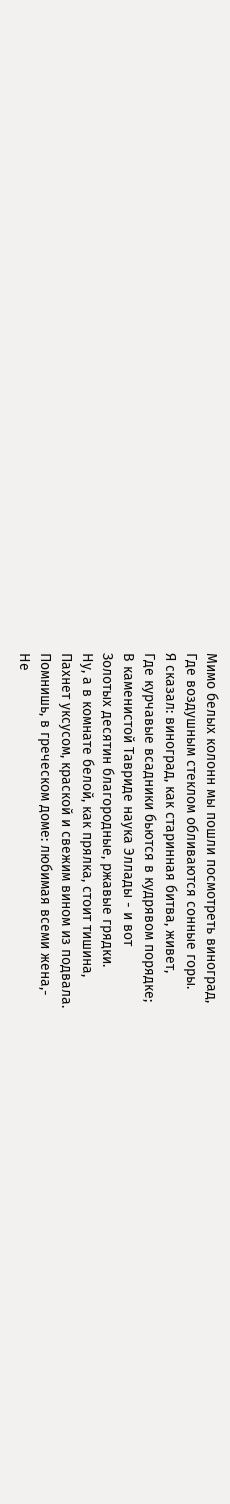Мимо белых колонн мы пошли посмотреть виноград,
Где воздушным стеклом обливаются сонные горы.
Я сказал: виноград, как старинная битва, живет,
Где курчавые всадники бьются в кудрявом порядке;
В каменистой Тавриде наука Эллады - и вот
Золотых десятин благородные, ржавые грядки.
Ну, а в комнате белой, как прялка, стоит тишина,
Пахнет уксусом, краской и свежим вином из подвала.
Помнишь, в греческом доме: любимая всеми жена,-
Не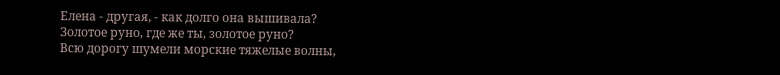Елена - другая, - как долго она вышивала?
Золотое руно, где же ты, золотое руно?
Всю дорогу шумели морские тяжелые волны,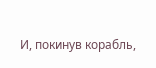И, покинув корабль,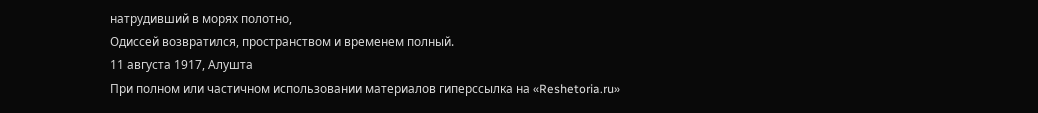натрудивший в морях полотно,
Одиссей возвратился, пространством и временем полный.
11 августа 1917, Алушта
При полном или частичном использовании материалов гиперссылка на «Reshetoria.ru»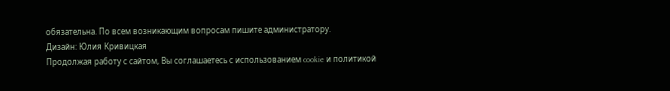обязательна. По всем возникающим вопросам пишите администратору.
Дизайн: Юлия Кривицкая
Продолжая работу с сайтом, Вы соглашаетесь с использованием cookie и политикой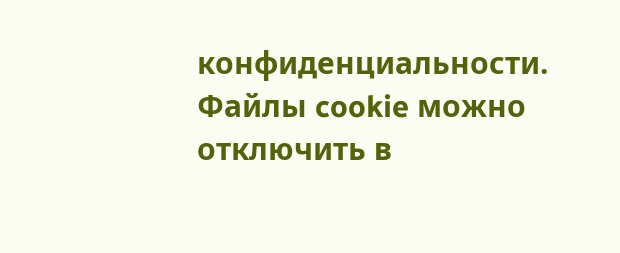конфиденциальности. Файлы cookie можно отключить в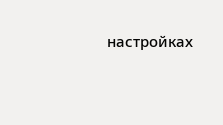настройках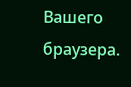Вашего браузера.